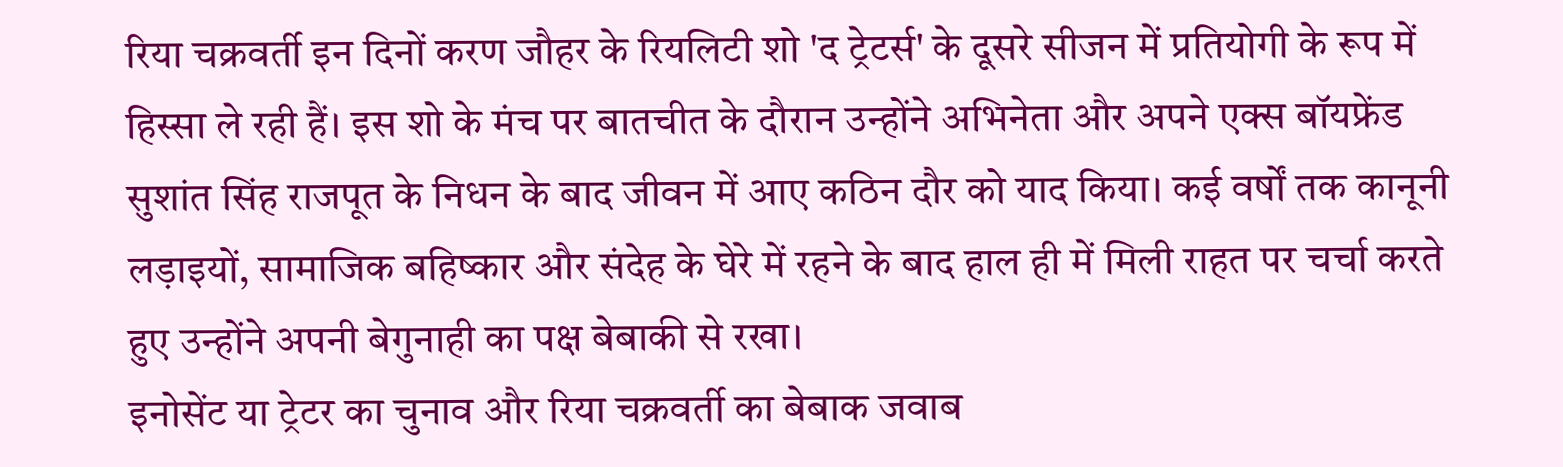रिया चक्रवर्ती इन दिनों करण जौहर के रियलिटी शो 'द ट्रेटर्स' के दूसरे सीजन में प्रतियोगी के रूप में हिस्सा ले रही हैं। इस शो के मंच पर बातचीत के दौरान उन्होंने अभिनेता और अपने एक्स बॉयफ्रेंड सुशांत सिंह राजपूत के निधन के बाद जीवन में आए कठिन दौर को याद किया। कई वर्षों तक कानूनी लड़ाइयों, सामाजिक बहिष्कार और संदेह के घेरे में रहने के बाद हाल ही में मिली राहत पर चर्चा करते हुए उन्होंने अपनी बेगुनाही का पक्ष बेबाकी से रखा।
इनोसेंट या ट्रेटर का चुनाव और रिया चक्रवर्ती का बेबाक जवाब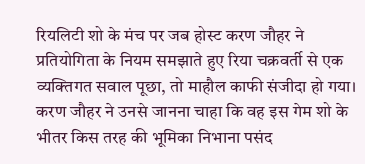रियलिटी शो के मंच पर जब होस्ट करण जौहर ने प्रतियोगिता के नियम समझाते हुए रिया चक्रवर्ती से एक व्यक्तिगत सवाल पूछा, तो माहौल काफी संजीदा हो गया। करण जौहर ने उनसे जानना चाहा कि वह इस गेम शो के भीतर किस तरह की भूमिका निभाना पसंद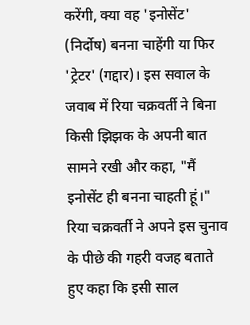करेंगी, क्या वह 'इनोसेंट' (निर्दोष) बनना चाहेंगी या फिर 'ट्रेटर' (गद्दार)। इस सवाल के जवाब में रिया चक्रवर्ती ने बिना किसी झिझक के अपनी बात सामने रखी और कहा, "मैं इनोसेंट ही बनना चाहती हूं।"
रिया चक्रवर्ती ने अपने इस चुनाव के पीछे की गहरी वजह बताते हुए कहा कि इसी साल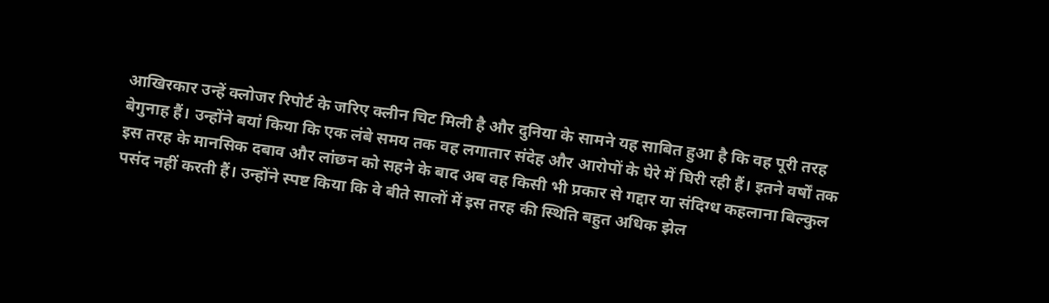आखिरकार उन्हें क्लोजर रिपोर्ट के जरिए क्लीन चिट मिली है और दुनिया के सामने यह साबित हुआ है कि वह पूरी तरह बेगुनाह हैं। उन्होंने बयां किया कि एक लंबे समय तक वह लगातार संदेह और आरोपों के घेरे में घिरी रही हैं। इतने वर्षों तक इस तरह के मानसिक दबाव और लांछन को सहने के बाद अब वह किसी भी प्रकार से गद्दार या संदिग्ध कहलाना बिल्कुल पसंद नहीं करती हैं। उन्होंने स्पष्ट किया कि वे बीते सालों में इस तरह की स्थिति बहुत अधिक झेल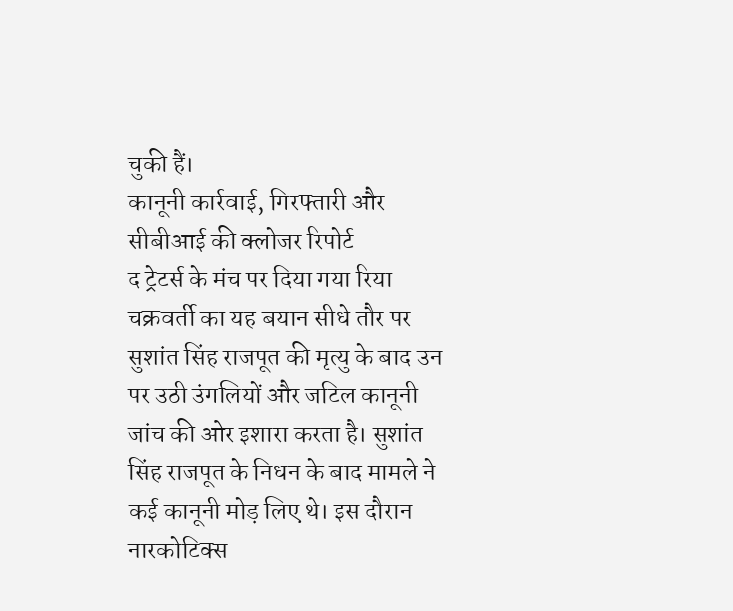चुकी हैं।
कानूनी कार्रवाई, गिरफ्तारी और सीबीआई की क्लोजर रिपोर्ट
द ट्रेटर्स के मंच पर दिया गया रिया चक्रवर्ती का यह बयान सीधे तौर पर सुशांत सिंह राजपूत की मृत्यु के बाद उन पर उठी उंगलियों और जटिल कानूनी जांच की ओर इशारा करता है। सुशांत सिंह राजपूत के निधन के बाद मामले ने कई कानूनी मोड़ लिए थे। इस दौरान नारकोटिक्स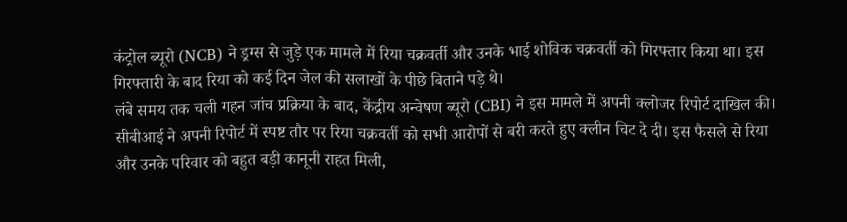कंट्रोल ब्यूरो (NCB) ने ड्रग्स से जुड़े एक मामले में रिया चक्रवर्ती और उनके भाई शोविक चक्रवर्ती को गिरफ्तार किया था। इस गिरफ्तारी के बाद रिया को कई दिन जेल की सलाखों के पीछे बिताने पड़े थे।
लंबे समय तक चली गहन जांच प्रक्रिया के बाद, केंद्रीय अन्वेषण ब्यूरो (CBI) ने इस मामले में अपनी क्लोजर रिपोर्ट दाखिल की। सीबीआई ने अपनी रिपोर्ट में स्पष्ट तौर पर रिया चक्रवर्ती को सभी आरोपों से बरी करते हुए क्लीन चिट दे दी। इस फैसले से रिया और उनके परिवार को बहुत बड़ी कानूनी राहत मिली,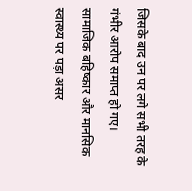जिसके बाद उन पर लगे सभी तरह के गंभीर आरोप समाप्त हो गए।
सामाजिक बहिष्कार और मानसिक स्वास्थ्य पर पड़ा असर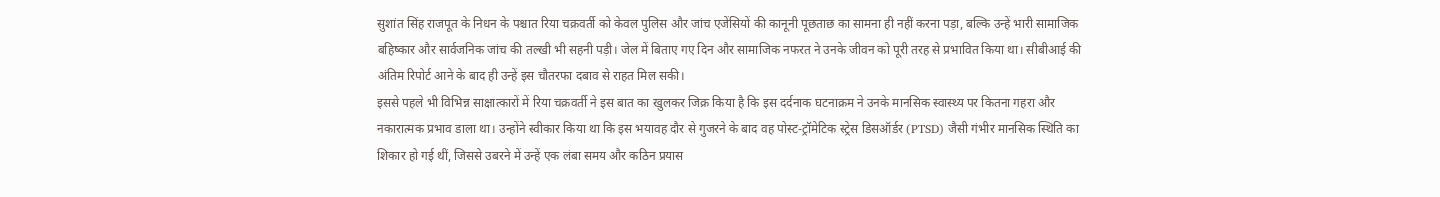सुशांत सिंह राजपूत के निधन के पश्चात रिया चक्रवर्ती को केवल पुलिस और जांच एजेंसियों की कानूनी पूछताछ का सामना ही नहीं करना पड़ा, बल्कि उन्हें भारी सामाजिक बहिष्कार और सार्वजनिक जांच की तल्खी भी सहनी पड़ी। जेल में बिताए गए दिन और सामाजिक नफरत ने उनके जीवन को पूरी तरह से प्रभावित किया था। सीबीआई की अंतिम रिपोर्ट आने के बाद ही उन्हें इस चौतरफा दबाव से राहत मिल सकी।
इससे पहले भी विभिन्न साक्षात्कारों में रिया चक्रवर्ती ने इस बात का खुलकर जिक्र किया है कि इस दर्दनाक घटनाक्रम ने उनके मानसिक स्वास्थ्य पर कितना गहरा और नकारात्मक प्रभाव डाला था। उन्होंने स्वीकार किया था कि इस भयावह दौर से गुजरने के बाद वह पोस्ट-ट्रॉमेटिक स्ट्रेस डिसऑर्डर (PTSD) जैसी गंभीर मानसिक स्थिति का शिकार हो गई थीं, जिससे उबरने में उन्हें एक लंबा समय और कठिन प्रयास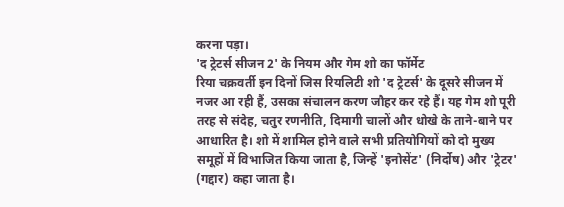करना पड़ा।
'द ट्रेटर्स सीजन 2' के नियम और गेम शो का फॉर्मेट
रिया चक्रवर्ती इन दिनों जिस रियलिटी शो 'द ट्रेटर्स' के दूसरे सीजन में नजर आ रही हैं, उसका संचालन करण जौहर कर रहे हैं। यह गेम शो पूरी तरह से संदेह, चतुर रणनीति, दिमागी चालों और धोखे के ताने-बाने पर आधारित है। शो में शामिल होने वाले सभी प्रतियोगियों को दो मुख्य समूहों में विभाजित किया जाता है, जिन्हें 'इनोसेंट' (निर्दोष) और 'ट्रेटर' (गद्दार) कहा जाता है।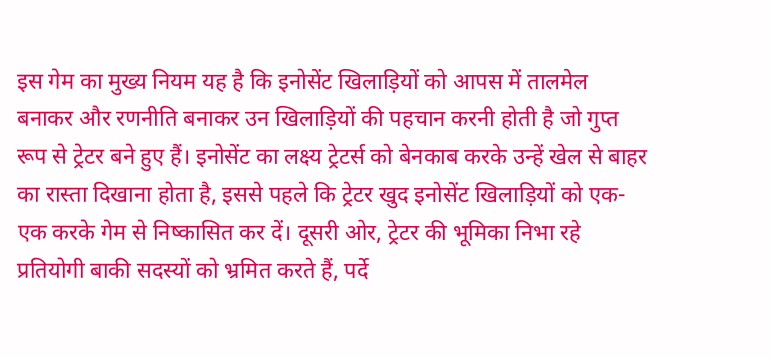इस गेम का मुख्य नियम यह है कि इनोसेंट खिलाड़ियों को आपस में तालमेल बनाकर और रणनीति बनाकर उन खिलाड़ियों की पहचान करनी होती है जो गुप्त रूप से ट्रेटर बने हुए हैं। इनोसेंट का लक्ष्य ट्रेटर्स को बेनकाब करके उन्हें खेल से बाहर का रास्ता दिखाना होता है, इससे पहले कि ट्रेटर खुद इनोसेंट खिलाड़ियों को एक-एक करके गेम से निष्कासित कर दें। दूसरी ओर, ट्रेटर की भूमिका निभा रहे प्रतियोगी बाकी सदस्यों को भ्रमित करते हैं, पर्दे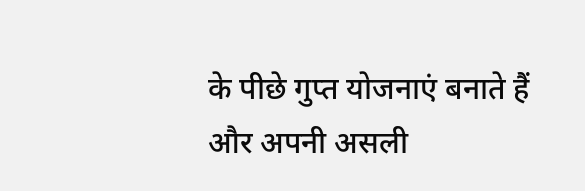के पीछे गुप्त योजनाएं बनाते हैं और अपनी असली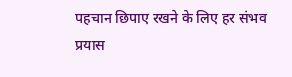पहचान छिपाए रखने के लिए हर संभव प्रयास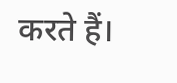करते हैं।